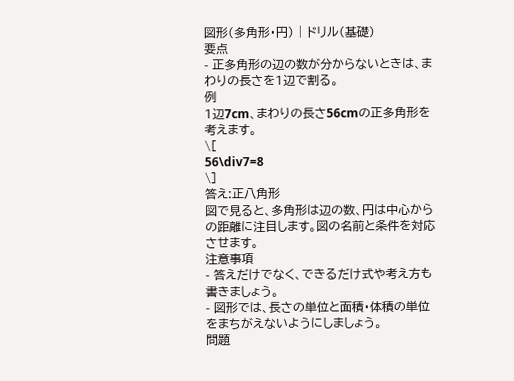図形(多角形・円) | ドリル(基礎)
要点
- 正多角形の辺の数が分からないときは、まわりの長さを1辺で割る。
例
1辺7cm、まわりの長さ56cmの正多角形を考えます。
\[
56\div7=8
\]
答え:正八角形
図で見ると、多角形は辺の数、円は中心からの距離に注目します。図の名前と条件を対応させます。
注意事項
- 答えだけでなく、できるだけ式や考え方も書きましょう。
- 図形では、長さの単位と面積・体積の単位をまちがえないようにしましょう。
問題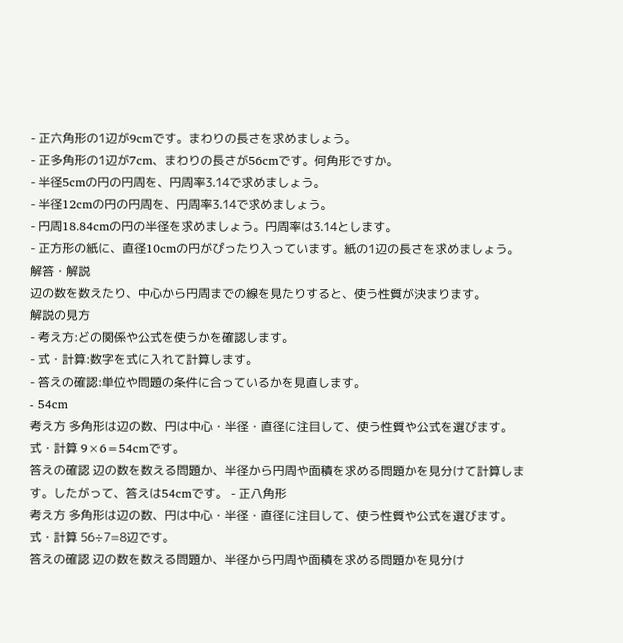- 正六角形の1辺が9cmです。まわりの長さを求めましょう。
- 正多角形の1辺が7cm、まわりの長さが56cmです。何角形ですか。
- 半径5cmの円の円周を、円周率3.14で求めましょう。
- 半径12cmの円の円周を、円周率3.14で求めましょう。
- 円周18.84cmの円の半径を求めましょう。円周率は3.14とします。
- 正方形の紙に、直径10cmの円がぴったり入っています。紙の1辺の長さを求めましょう。
解答・解説
辺の数を数えたり、中心から円周までの線を見たりすると、使う性質が決まります。
解説の見方
- 考え方:どの関係や公式を使うかを確認します。
- 式・計算:数字を式に入れて計算します。
- 答えの確認:単位や問題の条件に合っているかを見直します。
- 54cm
考え方 多角形は辺の数、円は中心・半径・直径に注目して、使う性質や公式を選びます。
式・計算 9×6=54cmです。
答えの確認 辺の数を数える問題か、半径から円周や面積を求める問題かを見分けて計算します。したがって、答えは54cmです。 - 正八角形
考え方 多角形は辺の数、円は中心・半径・直径に注目して、使う性質や公式を選びます。
式・計算 56÷7=8辺です。
答えの確認 辺の数を数える問題か、半径から円周や面積を求める問題かを見分け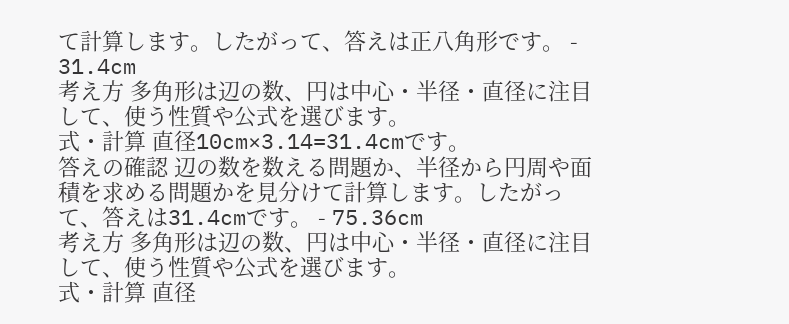て計算します。したがって、答えは正八角形です。 - 31.4cm
考え方 多角形は辺の数、円は中心・半径・直径に注目して、使う性質や公式を選びます。
式・計算 直径10cm×3.14=31.4cmです。
答えの確認 辺の数を数える問題か、半径から円周や面積を求める問題かを見分けて計算します。したがって、答えは31.4cmです。 - 75.36cm
考え方 多角形は辺の数、円は中心・半径・直径に注目して、使う性質や公式を選びます。
式・計算 直径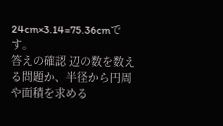24cm×3.14=75.36cmです。
答えの確認 辺の数を数える問題か、半径から円周や面積を求める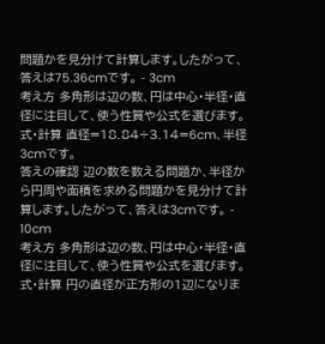問題かを見分けて計算します。したがって、答えは75.36cmです。 - 3cm
考え方 多角形は辺の数、円は中心・半径・直径に注目して、使う性質や公式を選びます。
式・計算 直径=18.84÷3.14=6cm、半径3cmです。
答えの確認 辺の数を数える問題か、半径から円周や面積を求める問題かを見分けて計算します。したがって、答えは3cmです。 - 10cm
考え方 多角形は辺の数、円は中心・半径・直径に注目して、使う性質や公式を選びます。
式・計算 円の直径が正方形の1辺になりま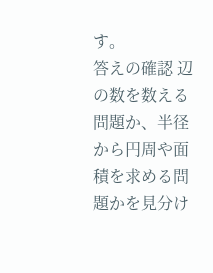す。
答えの確認 辺の数を数える問題か、半径から円周や面積を求める問題かを見分け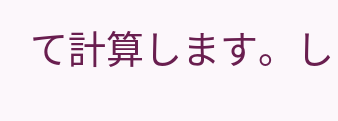て計算します。し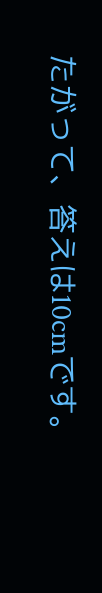たがって、答えは10cmです。